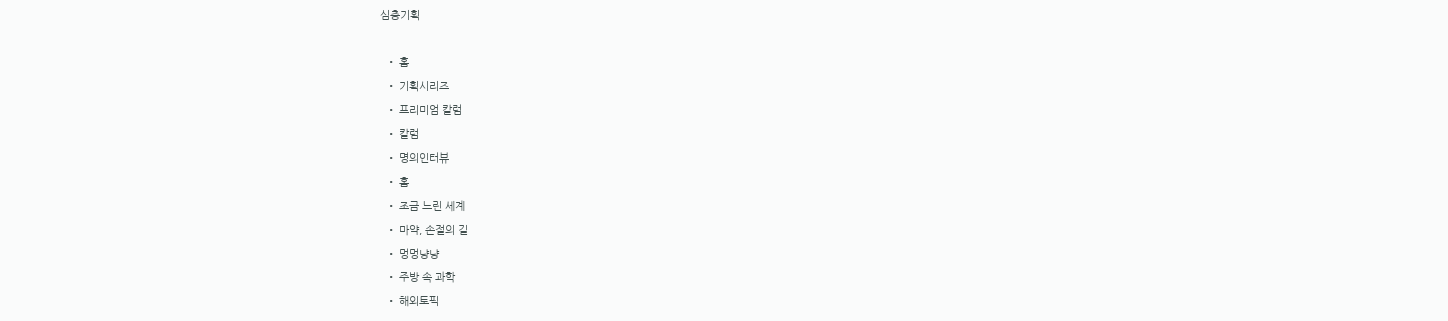심층기획

  • 홈
  • 기획시리즈
  • 프리미엄 칼럼
  • 칼럼
  • 명의인터뷰
  • 홈
  • 조금 느린 세계
  • 마약, 손절의 길
  • 멍멍냥냥
  • 주방 속 과학
  • 해외토픽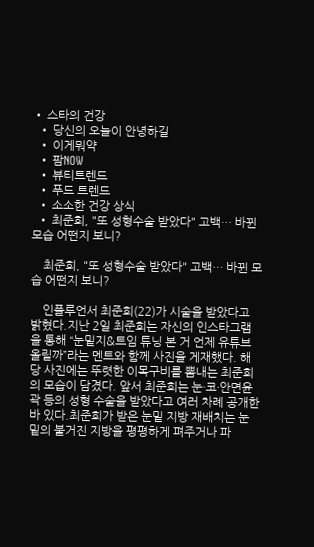• 스타의 건강
  • 당신의 오늘이 안녕하길
  • 이게뭐약
  • 팜NOW
  • 뷰티트렌드
  • 푸드 트렌드
  • 소소한 건강 상식
  • 최준희, "또 성형수술 받았다" 고백… 바뀐 모습 어떤지 보니?

    최준희, "또 성형수술 받았다" 고백… 바뀐 모습 어떤지 보니?

    인플루언서 최준희(22)가 시술을 받았다고 밝혔다.지난 2일 최준희는 자신의 인스타그램을 통해 “눈밑지&트임 튜닝 본 거 언제 유튜브 올릴까”라는 멘트와 함께 사진을 게재했다. 해당 사진에는 뚜렷한 이목구비를 뽐내는 최준희의 모습이 담겼다. 앞서 최준희는 눈·코·안면윤곽 등의 성형 수술을 받았다고 여러 차례 공개한 바 있다.최준희가 받은 눈밑 지방 재배치는 눈 밑의 불거진 지방을 평평하게 펴주거나 파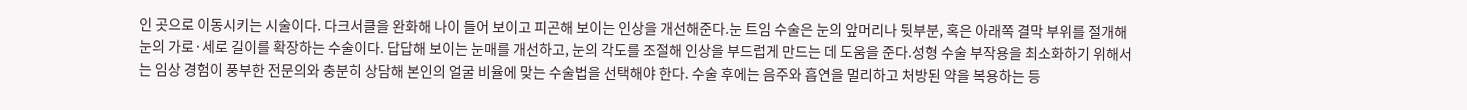인 곳으로 이동시키는 시술이다. 다크서클을 완화해 나이 들어 보이고 피곤해 보이는 인상을 개선해준다.눈 트임 수술은 눈의 앞머리나 뒷부분, 혹은 아래쪽 결막 부위를 절개해 눈의 가로·세로 길이를 확장하는 수술이다. 답답해 보이는 눈매를 개선하고, 눈의 각도를 조절해 인상을 부드럽게 만드는 데 도움을 준다.성형 수술 부작용을 최소화하기 위해서는 임상 경험이 풍부한 전문의와 충분히 상담해 본인의 얼굴 비율에 맞는 수술법을 선택해야 한다. 수술 후에는 음주와 흡연을 멀리하고 처방된 약을 복용하는 등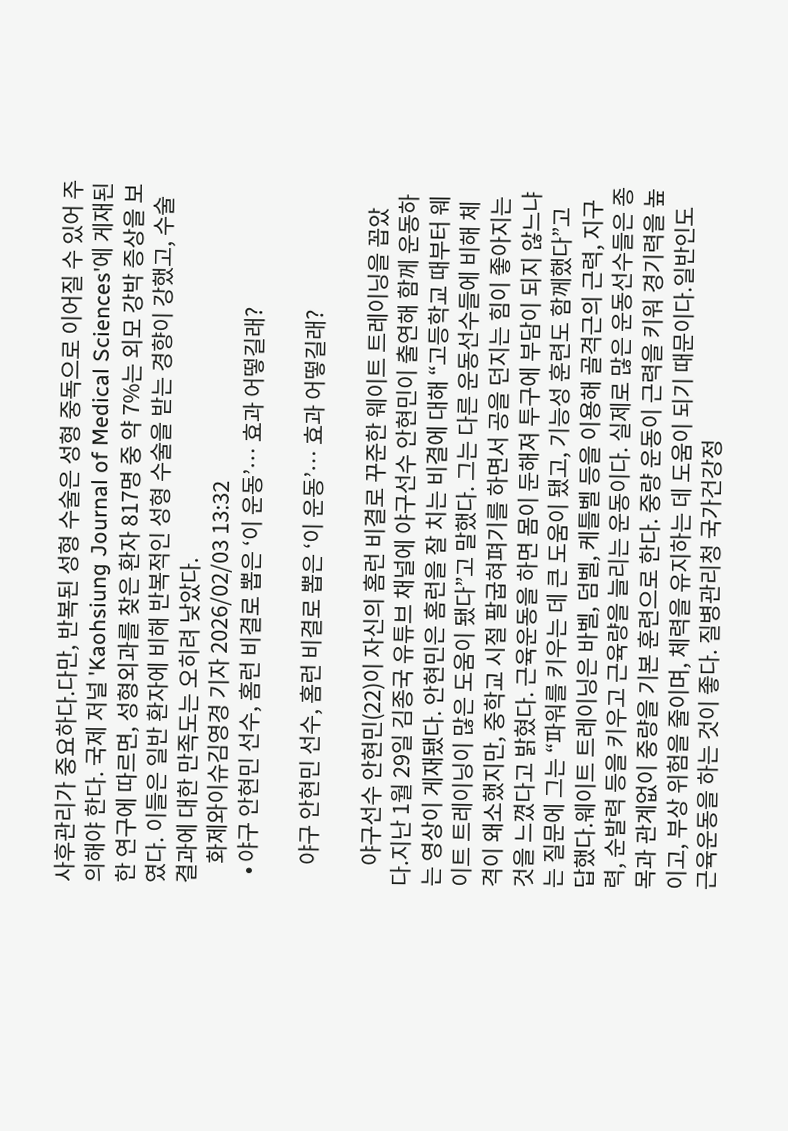사후관리가 중요하다.다만, 반복된 성형 수술은 성형 중독으로 이어질 수 있어 주의해야 한다. 국제 저널 'Kaohsiung Journal of Medical Sciences'에 게재된 한 연구에 따르면, 성형외과를 찾은 환자 817명 중 약 7%는 외모 강박 증상을 보였다. 이들은 일반 환자에 비해 반복적인 성형 수술을 받는 경향이 강했고, 수술 결과에 대한 만족도는 오히려 낮았다.
    화제와이슈김영경 기자 2026/02/03 13:32
  • 야구 안현민 선수, 홈런 비결로 뽑은 ‘이 운동’… 효과 어떻길래?

    야구 안현민 선수, 홈런 비결로 뽑은 ‘이 운동’… 효과 어떻길래?

    야구선수 안현민(22)이 자신의 홈런 비결로 꾸준한 웨이트 트레이닝을 꼽았다.지난 1월 29일 김종국 유튜브 채널에 야구선수 안현민이 출연해 함께 운동하는 영상이 게재됐다. 안현민은 홈런을 잘 치는 비결에 대해 “고등학교 때부터 웨이트 트레이닝이 많은 도움이 됐다”고 말했다. 그는 다른 운동선수들에 비해 체격이 왜소했지만, 중학교 시절 팔굽혀펴기를 하면서 공을 던지는 힘이 좋아지는 것을 느꼈다고 밝혔다. 근육운동을 하면 몸이 둔해져 투구에 부담이 되지 않느냐는 질문에 그는 “파워를 키우는 데 큰 도움이 됐고, 기능성 훈련도 함께했다”고 답했다.웨이트 트레이닝은 바벨, 덤벨, 케틀벨 등을 이용해 골격근의 근력, 지구력, 순발력 등을 키우고 근육량을 늘리는 운동이다. 실제로 많은 운동선수들은 종목과 관계없이 중량을 기본 훈련으로 한다. 중량 운동이 근력을 키워 경기력을 높이고, 부상 위험을 줄이며, 체력을 유지하는 데 도움이 되기 때문이다.일반인도 근육운동을 하는 것이 좋다. 질병관리청 국가건강정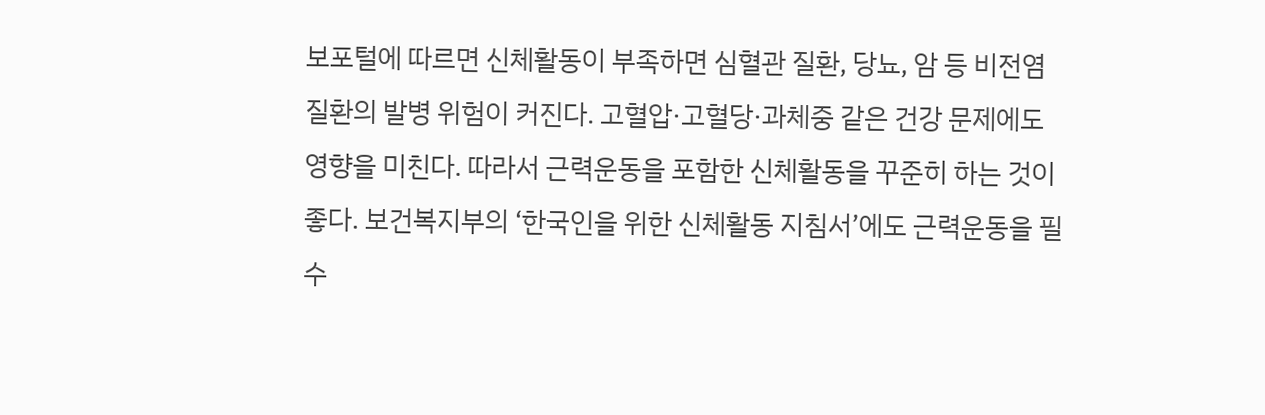보포털에 따르면 신체활동이 부족하면 심혈관 질환, 당뇨, 암 등 비전염 질환의 발병 위험이 커진다. 고혈압·고혈당·과체중 같은 건강 문제에도 영향을 미친다. 따라서 근력운동을 포함한 신체활동을 꾸준히 하는 것이 좋다. 보건복지부의 ‘한국인을 위한 신체활동 지침서’에도 근력운동을 필수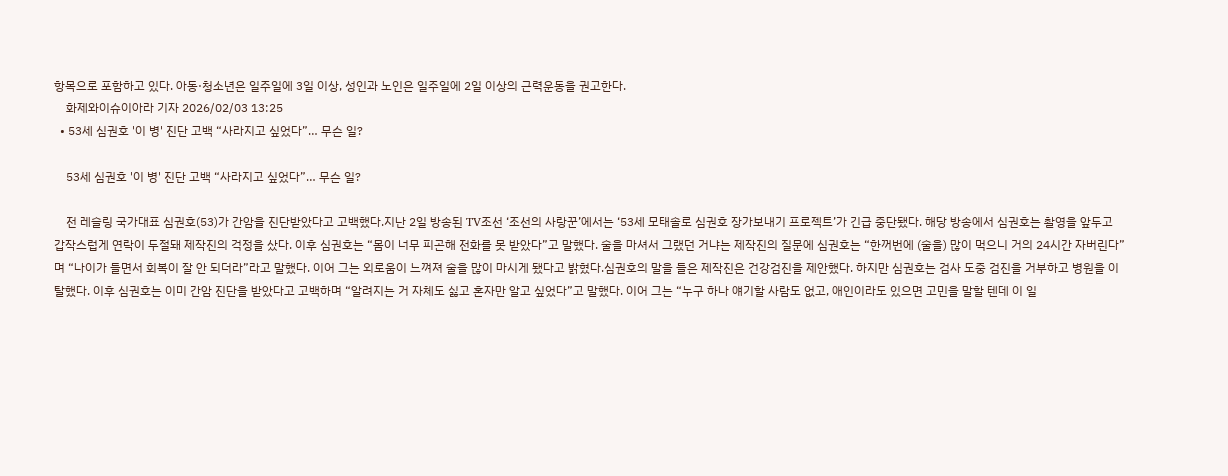항목으로 포함하고 있다. 아동·청소년은 일주일에 3일 이상, 성인과 노인은 일주일에 2일 이상의 근력운동을 권고한다.
    화제와이슈이아라 기자 2026/02/03 13:25
  • 53세 심권호 '이 병' 진단 고백 “사라지고 싶었다”… 무슨 일?

    53세 심권호 '이 병' 진단 고백 “사라지고 싶었다”… 무슨 일?

    전 레슬링 국가대표 심권호(53)가 간암을 진단받았다고 고백했다.지난 2일 방송된 TV조선 ‘조선의 사랑꾼’에서는 ‘53세 모태솔로 심권호 장가보내기 프로젝트’가 긴급 중단됐다. 해당 방송에서 심권호는 촬영을 앞두고 갑작스럽게 연락이 두절돼 제작진의 걱정을 샀다. 이후 심권호는 “몸이 너무 피곤해 전화를 못 받았다”고 말했다. 술을 마셔서 그랬던 거냐는 제작진의 질문에 심권호는 “한꺼번에 (술을) 많이 먹으니 거의 24시간 자버린다”며 “나이가 들면서 회복이 잘 안 되더라”라고 말했다. 이어 그는 외로움이 느껴져 술을 많이 마시게 됐다고 밝혔다.심권호의 말을 들은 제작진은 건강검진을 제안했다. 하지만 심권호는 검사 도중 검진을 거부하고 병원을 이탈했다. 이후 심권호는 이미 간암 진단을 받았다고 고백하며 “알려지는 거 자체도 싫고 혼자만 알고 싶었다”고 말했다. 이어 그는 “누구 하나 얘기할 사람도 없고, 애인이라도 있으면 고민을 말할 텐데 이 일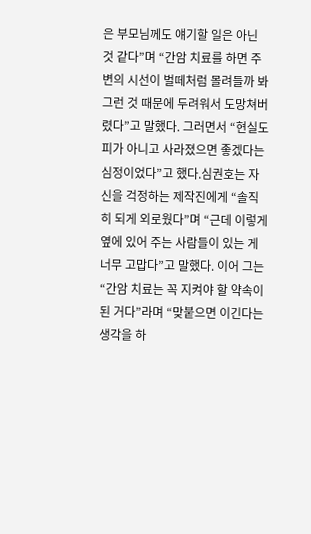은 부모님께도 얘기할 일은 아닌 것 같다”며 “간암 치료를 하면 주변의 시선이 벌떼처럼 몰려들까 봐 그런 것 때문에 두려워서 도망쳐버렸다”고 말했다. 그러면서 “현실도피가 아니고 사라졌으면 좋겠다는 심정이었다”고 했다.심권호는 자신을 걱정하는 제작진에게 “솔직히 되게 외로웠다”며 “근데 이렇게 옆에 있어 주는 사람들이 있는 게 너무 고맙다”고 말했다. 이어 그는 “간암 치료는 꼭 지켜야 할 약속이 된 거다”라며 “맞붙으면 이긴다는 생각을 하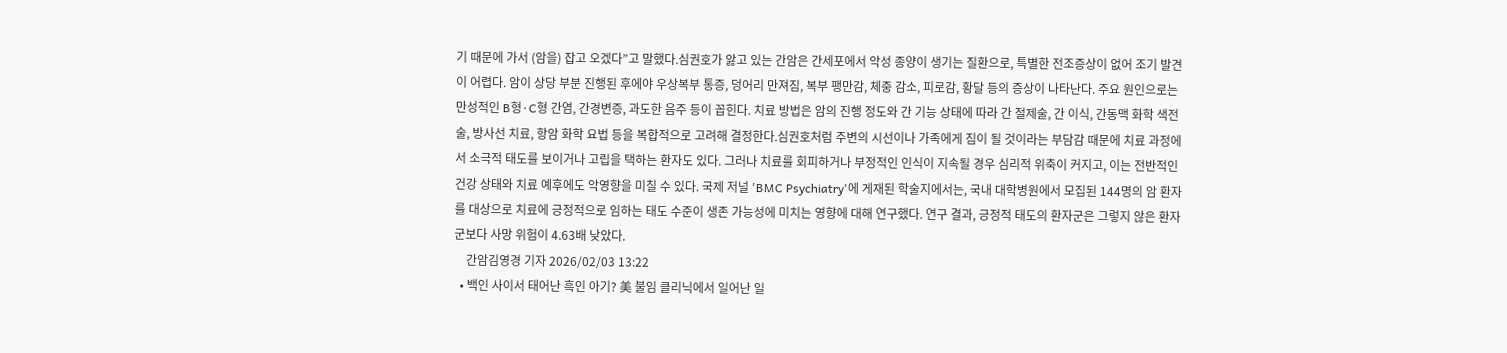기 때문에 가서 (암을) 잡고 오겠다”고 말했다.심권호가 앓고 있는 간암은 간세포에서 악성 종양이 생기는 질환으로, 특별한 전조증상이 없어 조기 발견이 어렵다. 암이 상당 부분 진행된 후에야 우상복부 통증, 덩어리 만져짐, 복부 팽만감, 체중 감소, 피로감, 황달 등의 증상이 나타난다. 주요 원인으로는 만성적인 B형·C형 간염, 간경변증, 과도한 음주 등이 꼽힌다. 치료 방법은 암의 진행 정도와 간 기능 상태에 따라 간 절제술, 간 이식, 간동맥 화학 색전술, 방사선 치료, 항암 화학 요법 등을 복합적으로 고려해 결정한다.심권호처럼 주변의 시선이나 가족에게 짐이 될 것이라는 부담감 때문에 치료 과정에서 소극적 태도를 보이거나 고립을 택하는 환자도 있다. 그러나 치료를 회피하거나 부정적인 인식이 지속될 경우 심리적 위축이 커지고, 이는 전반적인 건강 상태와 치료 예후에도 악영향을 미칠 수 있다. 국제 저널 'BMC Psychiatry'에 게재된 학술지에서는, 국내 대학병원에서 모집된 144명의 암 환자를 대상으로 치료에 긍정적으로 임하는 태도 수준이 생존 가능성에 미치는 영향에 대해 연구했다. 연구 결과, 긍정적 태도의 환자군은 그렇지 않은 환자군보다 사망 위험이 4.63배 낮았다.
    간암김영경 기자 2026/02/03 13:22
  • 백인 사이서 태어난 흑인 아기? 美 불임 클리닉에서 일어난 일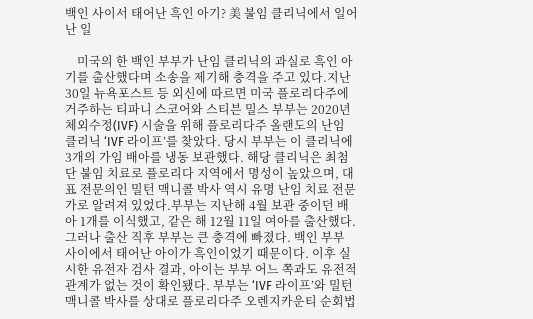백인 사이서 태어난 흑인 아기? 美 불임 클리닉에서 일어난 일

    미국의 한 백인 부부가 난임 클리닉의 과실로 흑인 아기를 출산했다며 소송을 제기해 충격을 주고 있다.지난 30일 뉴욕포스트 등 외신에 따르면 미국 플로리다주에 거주하는 티파니 스코어와 스티븐 밀스 부부는 2020년 체외수정(IVF) 시술을 위해 플로리다주 올랜도의 난임 클리닉 ‘IVF 라이프’를 찾았다. 당시 부부는 이 클리닉에 3개의 가임 배아를 냉동 보관했다. 해당 클리닉은 최첨단 불임 치료로 플로리다 지역에서 명성이 높았으며, 대표 전문의인 밀턴 맥니콜 박사 역시 유명 난임 치료 전문가로 알려져 있었다.부부는 지난해 4월 보관 중이던 배아 1개를 이식했고, 같은 해 12월 11일 여아를 출산했다. 그러나 출산 직후 부부는 큰 충격에 빠졌다. 백인 부부 사이에서 태어난 아이가 흑인이었기 때문이다. 이후 실시한 유전자 검사 결과, 아이는 부부 어느 쪽과도 유전적 관계가 없는 것이 확인됐다. 부부는 ‘IVF 라이프’와 밀턴 맥니콜 박사를 상대로 플로리다주 오렌지카운티 순회법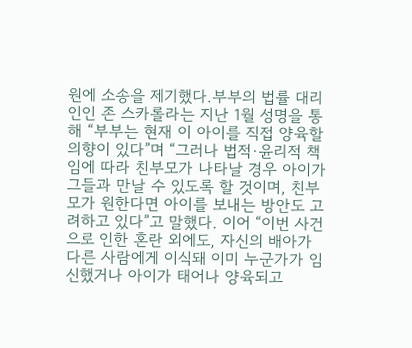원에 소송을 제기했다.부부의 법률 대리인인 존 스카롤라는 지난 1월 성명을 통해 “부부는 현재 이 아이를 직접 양육할 의향이 있다”며 “그러나 법적·윤리적 책임에 따라 친부모가 나타날 경우 아이가 그들과 만날 수 있도록 할 것이며, 친부모가 원한다면 아이를 보내는 방안도 고려하고 있다”고 말했다. 이어 “이번 사건으로 인한 혼란 외에도, 자신의 배아가 다른 사람에게 이식돼 이미 누군가가 임신했거나 아이가 태어나 양육되고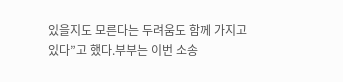있을지도 모른다는 두려움도 함께 가지고 있다”고 했다.부부는 이번 소송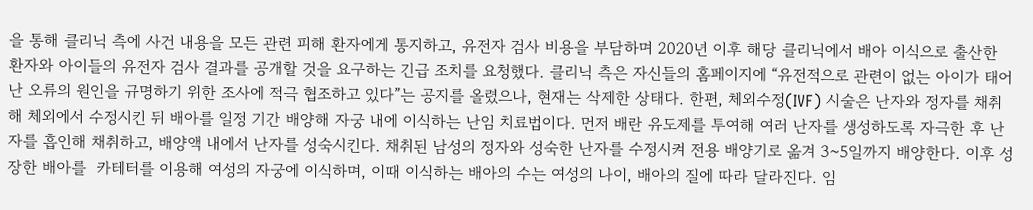을 통해 클리닉 측에 사건 내용을 모든 관련 피해 환자에게 통지하고, 유전자 검사 비용을 부담하며 2020년 이후 해당 클리닉에서 배아 이식으로 출산한 환자와 아이들의 유전자 검사 결과를 공개할 것을 요구하는 긴급 조치를 요청했다. 클리닉 측은 자신들의 홈페이지에 “유전적으로 관련이 없는 아이가 태어난 오류의 원인을 규명하기 위한 조사에 적극 협조하고 있다”는 공지를 올렸으나, 현재는 삭제한 상태다. 한편, 체외수정(IVF) 시술은 난자와 정자를 채취해 체외에서 수정시킨 뒤 배아를 일정 기간 배양해 자궁 내에 이식하는 난임 치료법이다. 먼저 배란 유도제를 투여해 여러 난자를 생성하도록 자극한 후 난자를 흡인해 채취하고, 배양액 내에서 난자를 성숙시킨다. 채취된 남성의 정자와 성숙한 난자를 수정시켜 전용 배양기로 옮겨 3~5일까지 배양한다. 이후 성장한 배아를  카테터를 이용해 여성의 자궁에 이식하며, 이때 이식하는 배아의 수는 여성의 나이, 배아의 질에 따라 달라진다. 임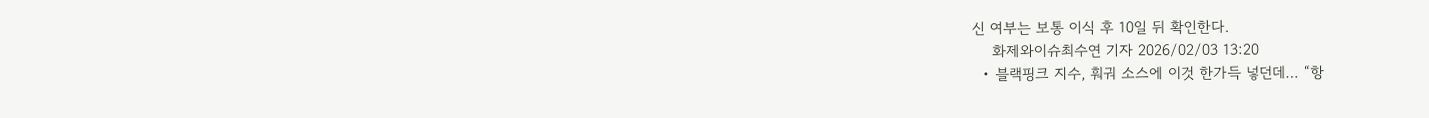신 여부는 보통 이식 후 10일 뒤 확인한다.
    화제와이슈최수연 기자 2026/02/03 13:20
  • 블랙핑크 지수, 훠궈 소스에 이것 한가득 넣던데… “항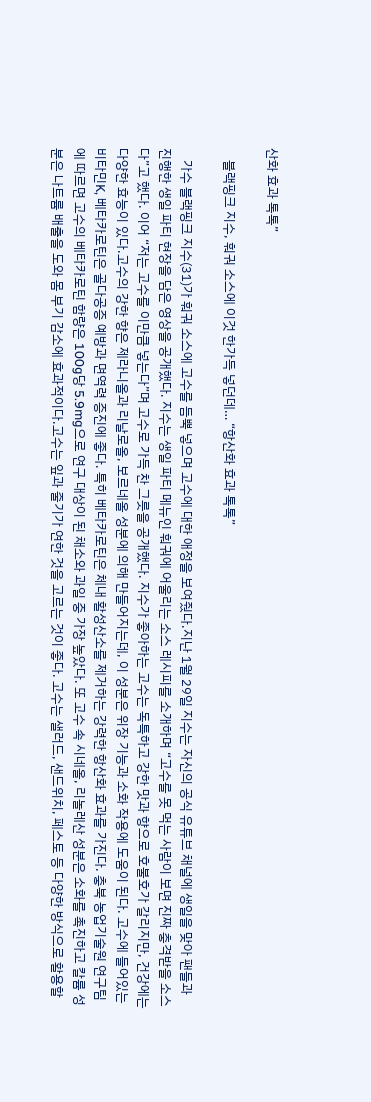산화 효과 톡톡”

    블랙핑크 지수, 훠궈 소스에 이것 한가득 넣던데… “항산화 효과 톡톡”

    가수 블랙핑크 지수(31)가 훠궈 소스에 고수를 듬뿍 넣으며 고수에 대한 애정을 보여줬다.지난 1월 29일 지수는 자신의 공식 유튜브 채널에 생일을 맞아 팬들과 진행한 생일 파티 현장을 담은 영상을 공개했다. 지수는 생일 파티 메뉴인 훠궈에 어울리는 소스 레시피를 소개하며 “고수를 못 먹는 사람이 보면 진짜 충격받을 소스다”고 했다. 이어 “저는 고수를 이만큼 넣는다”며 고수로 가득 찬 그릇을 공개했다. 지수가 좋아하는 고수는 독특하고 강한 맛과 향으로 호불호가 갈리지만, 건강에는 다양한 효능이 있다.고수의 강한 향은 제라니올과 리날로올, 보르네올 성분에 의해 만들어지는데, 이 성분은 위장 기능과 소화 작용에 도움이 된다. 고수에 들어있는 비타민K, 베타카로틴은 골다공증 예방과 면역력 증진에 좋다. 특히 베타카로틴은 체내 활성산소를 제거하는 강력한 항산화 효과를 가진다. 충북 농업기술원 연구팀에 따르면 고수의 베타카로틴 함량은 100g당 5.9mg으로 연구 대상이 된 채소와 과일 중 가장 높았다. 또 고수 속 시네올, 리놀레산 성분은 소화를 촉진하고 칼륨 성분은 나트륨 배출을 도와 몸 부기 감소에 효과적이다.고수는 잎과 줄기가 연한 것을 고르는 것이 좋다. 고수는 샐러드, 샌드위치, 페스토 등 다양한 방식으로 활용할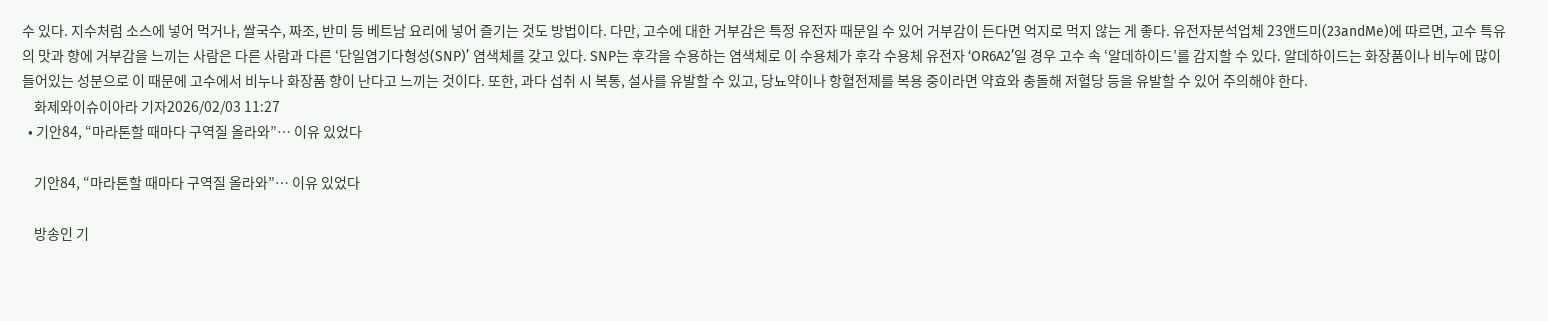수 있다. 지수처럼 소스에 넣어 먹거나, 쌀국수, 짜조, 반미 등 베트남 요리에 넣어 즐기는 것도 방법이다. 다만, 고수에 대한 거부감은 특정 유전자 때문일 수 있어 거부감이 든다면 억지로 먹지 않는 게 좋다. 유전자분석업체 23앤드미(23andMe)에 따르면, 고수 특유의 맛과 향에 거부감을 느끼는 사람은 다른 사람과 다른 ‘단일염기다형성(SNP)’ 염색체를 갖고 있다. SNP는 후각을 수용하는 염색체로 이 수용체가 후각 수용체 유전자 ‘OR6A2’일 경우 고수 속 ‘알데하이드’를 감지할 수 있다. 알데하이드는 화장품이나 비누에 많이 들어있는 성분으로 이 때문에 고수에서 비누나 화장품 향이 난다고 느끼는 것이다. 또한, 과다 섭취 시 복통, 설사를 유발할 수 있고, 당뇨약이나 항혈전제를 복용 중이라면 약효와 충돌해 저혈당 등을 유발할 수 있어 주의해야 한다.
    화제와이슈이아라 기자2026/02/03 11:27
  • 기안84, “마라톤할 때마다 구역질 올라와”… 이유 있었다

    기안84, “마라톤할 때마다 구역질 올라와”… 이유 있었다

    방송인 기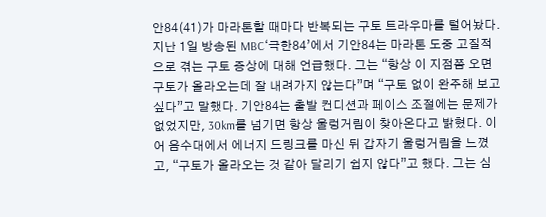안84(41)가 마라톤할 때마다 반복되는 구토 트라우마를 털어놨다.지난 1일 방송된 MBC‘극한84’에서 기안84는 마라톤 도중 고질적으로 겪는 구토 증상에 대해 언급했다. 그는 “항상 이 지점쯤 오면 구토가 올라오는데 잘 내려가지 않는다”며 “구토 없이 완주해 보고 싶다”고 말했다. 기안84는 출발 컨디션과 페이스 조절에는 문제가 없었지만, 30km를 넘기면 항상 울렁거림이 찾아온다고 밝혔다. 이어 음수대에서 에너지 드링크를 마신 뒤 갑자기 울렁거림을 느꼈고, “구토가 올라오는 것 같아 달리기 쉽지 않다”고 했다. 그는 심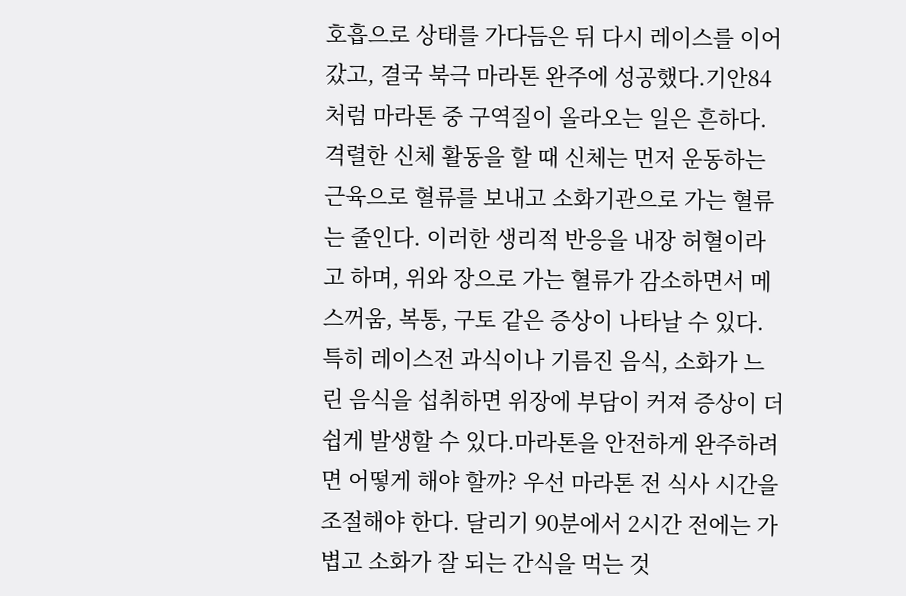호흡으로 상태를 가다듬은 뒤 다시 레이스를 이어갔고, 결국 북극 마라톤 완주에 성공했다.기안84처럼 마라톤 중 구역질이 올라오는 일은 흔하다. 격렬한 신체 활동을 할 때 신체는 먼저 운동하는 근육으로 혈류를 보내고 소화기관으로 가는 혈류는 줄인다. 이러한 생리적 반응을 내장 허혈이라고 하며, 위와 장으로 가는 혈류가 감소하면서 메스꺼움, 복통, 구토 같은 증상이 나타날 수 있다. 특히 레이스전 과식이나 기름진 음식, 소화가 느린 음식을 섭취하면 위장에 부담이 커져 증상이 더 쉽게 발생할 수 있다.마라톤을 안전하게 완주하려면 어떻게 해야 할까? 우선 마라톤 전 식사 시간을 조절해야 한다. 달리기 90분에서 2시간 전에는 가볍고 소화가 잘 되는 간식을 먹는 것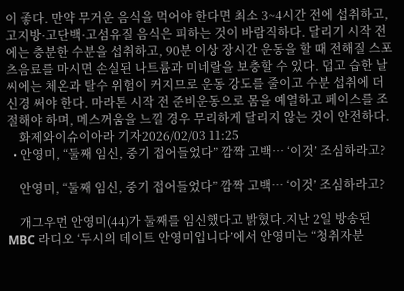이 좋다. 만약 무거운 음식을 먹어야 한다면 최소 3~4시간 전에 섭취하고, 고지방·고단백·고섬유질 음식은 피하는 것이 바람직하다. 달리기 시작 전에는 충분한 수분을 섭취하고, 90분 이상 장시간 운동을 할 때 전해질 스포츠음료를 마시면 손실된 나트륨과 미네랄을 보충할 수 있다. 덥고 습한 날씨에는 체온과 탈수 위험이 커지므로 운동 강도를 줄이고 수분 섭취에 더 신경 써야 한다. 마라톤 시작 전 준비운동으로 몸을 예열하고 페이스를 조절해야 하며, 메스꺼움을 느낄 경우 무리하게 달리지 않는 것이 안전하다.
    화제와이슈이아라 기자2026/02/03 11:25
  • 안영미, “둘째 임신, 중기 접어들었다” 깜짝 고백… ‘이것’ 조심하라고?

    안영미, “둘째 임신, 중기 접어들었다” 깜짝 고백… ‘이것’ 조심하라고?

    개그우먼 안영미(44)가 둘째를 임신했다고 밝혔다.지난 2일 방송된 MBC 라디오 ‘두시의 데이트 안영미입니다’에서 안영미는 “청취자분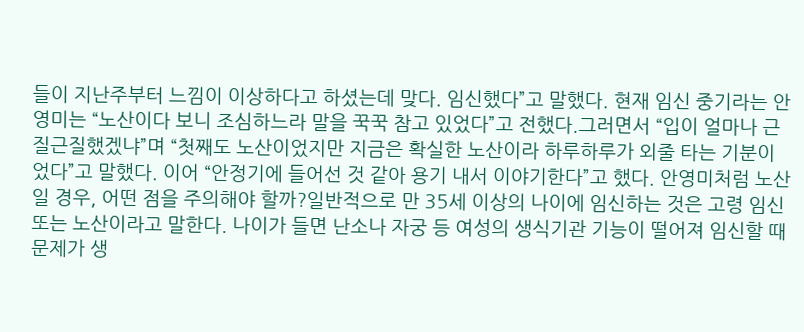들이 지난주부터 느낌이 이상하다고 하셨는데 맞다. 임신했다”고 말했다. 현재 임신 중기라는 안영미는 “노산이다 보니 조심하느라 말을 꾹꾹 참고 있었다”고 전했다.그러면서 “입이 얼마나 근질근질했겠냐”며 “첫째도 노산이었지만 지금은 확실한 노산이라 하루하루가 외줄 타는 기분이었다”고 말했다. 이어 “안정기에 들어선 것 같아 용기 내서 이야기한다”고 했다. 안영미처럼 노산일 경우, 어떤 점을 주의해야 할까?일반적으로 만 35세 이상의 나이에 임신하는 것은 고령 임신 또는 노산이라고 말한다. 나이가 들면 난소나 자궁 등 여성의 생식기관 기능이 떨어져 임신할 때 문제가 생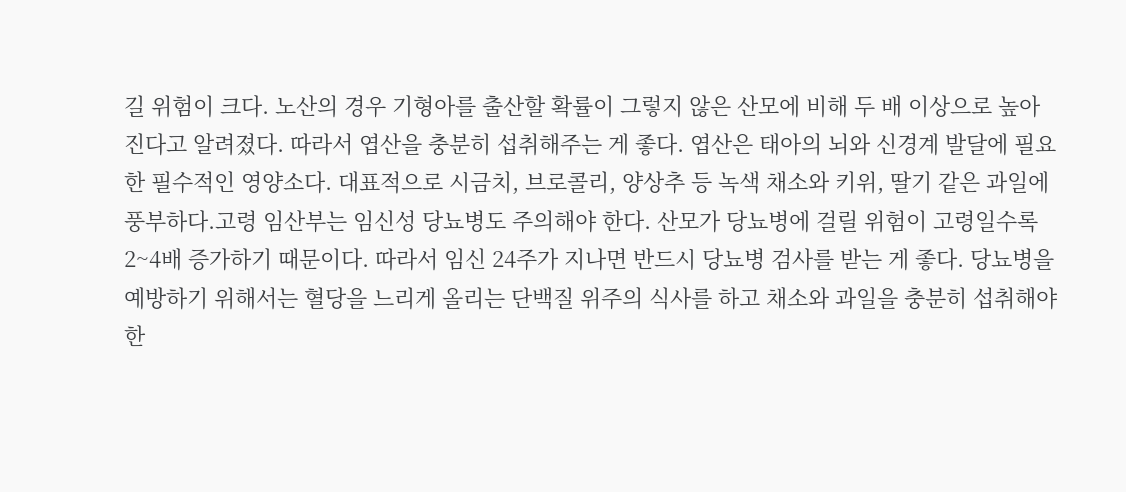길 위험이 크다. 노산의 경우 기형아를 출산할 확률이 그렇지 않은 산모에 비해 두 배 이상으로 높아진다고 알려졌다. 따라서 엽산을 충분히 섭취해주는 게 좋다. 엽산은 태아의 뇌와 신경계 발달에 필요한 필수적인 영양소다. 대표적으로 시금치, 브로콜리, 양상추 등 녹색 채소와 키위, 딸기 같은 과일에 풍부하다.고령 임산부는 임신성 당뇨병도 주의해야 한다. 산모가 당뇨병에 걸릴 위험이 고령일수록 2~4배 증가하기 때문이다. 따라서 임신 24주가 지나면 반드시 당뇨병 검사를 받는 게 좋다. 당뇨병을 예방하기 위해서는 혈당을 느리게 올리는 단백질 위주의 식사를 하고 채소와 과일을 충분히 섭취해야 한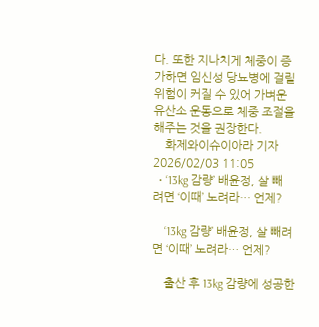다. 또한 지나치게 체중이 증가하면 임신성 당뇨병에 걸릴 위험이 커질 수 있어 가벼운 유산소 운동으로 체중 조절을 해주는 것을 권장한다.
    화제와이슈이아라 기자2026/02/03 11:05
  • ‘13kg 감량’ 배윤정, 살 빼려면 ‘이때’ 노려라… 언제?

    ‘13kg 감량’ 배윤정, 살 빼려면 ‘이때’ 노려라… 언제?

    출산 후 13kg 감량에 성공한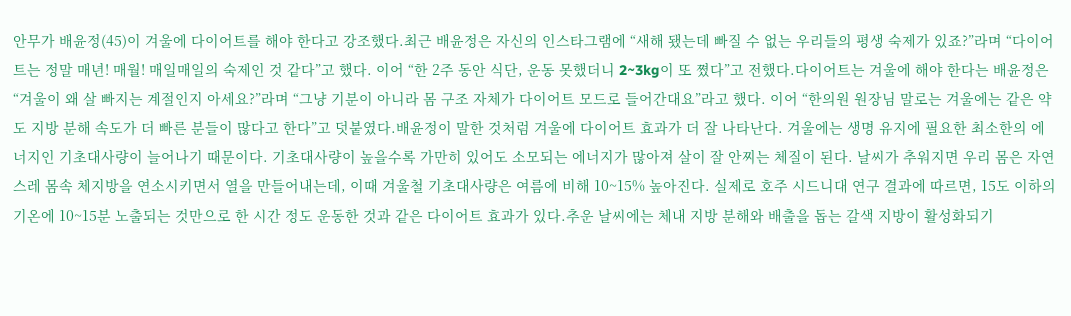안무가 배윤정(45)이 겨울에 다이어트를 해야 한다고 강조했다.최근 배윤정은 자신의 인스타그램에 “새해 됐는데 빠질 수 없는 우리들의 평생 숙제가 있죠?”라며 “다이어트는 정말 매년! 매월! 매일매일의 숙제인 것 같다”고 했다. 이어 “한 2주 동안 식단, 운동 못했더니 2~3kg이 또 쪘다”고 전했다.다이어트는 겨울에 해야 한다는 배윤정은 “겨울이 왜 살 빠지는 계절인지 아세요?”라며 “그냥 기분이 아니라 몸 구조 자체가 다이어트 모드로 들어간대요”라고 했다. 이어 “한의원 원장님 말로는 겨울에는 같은 약도 지방 분해 속도가 더 빠른 분들이 많다고 한다”고 덧붙였다.배윤정이 말한 것처럼 겨울에 다이어트 효과가 더 잘 나타난다. 겨울에는 생명 유지에 필요한 최소한의 에너지인 기초대사량이 늘어나기 때문이다. 기초대사량이 높을수록 가만히 있어도 소모되는 에너지가 많아져 살이 잘 안찌는 체질이 된다. 날씨가 추워지면 우리 몸은 자연스레 몸속 체지방을 연소시키면서 열을 만들어내는데, 이때 겨울철 기초대사량은 여름에 비해 10~15% 높아진다. 실제로 호주 시드니대 연구 결과에 따르면, 15도 이하의 기온에 10~15분 노출되는 것만으로 한 시간 정도 운동한 것과 같은 다이어트 효과가 있다.추운 날씨에는 체내 지방 분해와 배출을 돕는 갈색 지방이 활성화되기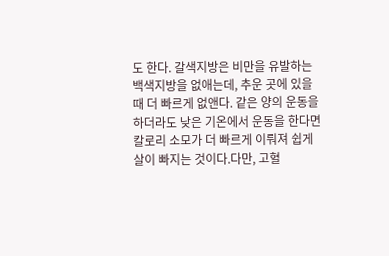도 한다. 갈색지방은 비만을 유발하는 백색지방을 없애는데, 추운 곳에 있을 때 더 빠르게 없앤다. 같은 양의 운동을 하더라도 낮은 기온에서 운동을 한다면 칼로리 소모가 더 빠르게 이뤄져 쉽게 살이 빠지는 것이다.다만, 고혈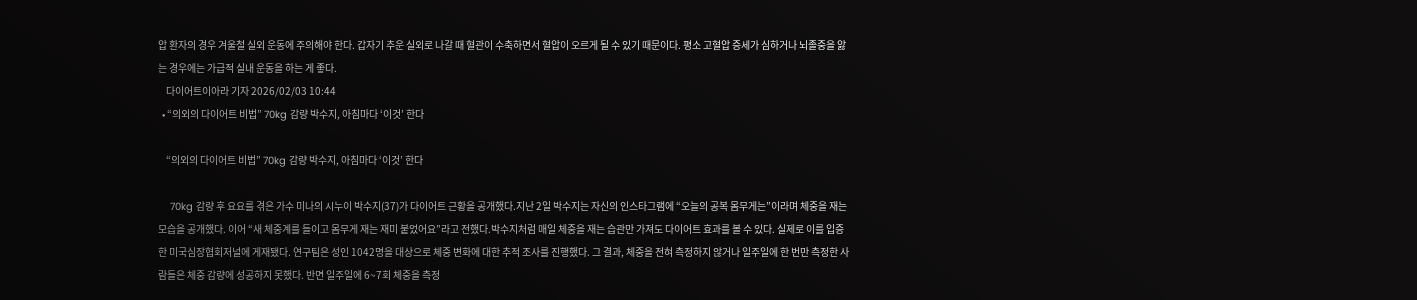압 환자의 경우 겨울철 실외 운동에 주의해야 한다. 갑자기 추운 실외로 나갈 때 혈관이 수축하면서 혈압이 오르게 될 수 있기 때문이다. 평소 고혈압 증세가 심하거나 뇌졸중을 앓는 경우에는 가급적 실내 운동을 하는 게 좋다.
    다이어트이아라 기자 2026/02/03 10:44
  • “의외의 다이어트 비법” 70kg 감량 박수지, 아침마다 ‘이것’ 한다

    “의외의 다이어트 비법” 70kg 감량 박수지, 아침마다 ‘이것’ 한다

    70kg 감량 후 요요를 겪은 가수 미나의 시누이 박수지(37)가 다이어트 근황을 공개했다.지난 2일 박수지는 자신의 인스타그램에 “오늘의 공복 몸무게는”이라며 체중을 재는 모습을 공개했다. 이어 “새 체중계를 들이고 몸무게 재는 재미 붙었어요”라고 전했다.박수지처럼 매일 체중을 재는 습관만 가져도 다이어트 효과를 볼 수 있다. 실제로 이를 입증한 미국심장협회저널에 게재됐다. 연구팀은 성인 1042명을 대상으로 체중 변화에 대한 추적 조사를 진행했다. 그 결과, 체중을 전혀 측정하지 않거나 일주일에 한 번만 측정한 사람들은 체중 감량에 성공하지 못했다. 반면 일주일에 6~7회 체중을 측정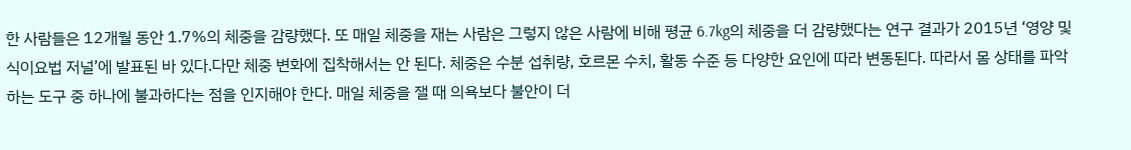한 사람들은 12개월 동안 1.7%의 체중을 감량했다. 또 매일 체중을 재는 사람은 그렇지 않은 사람에 비해 평균 6.7kg의 체중을 더 감량했다는 연구 결과가 2015년 ‘영양 및 식이요법 저널’에 발표된 바 있다.다만 체중 변화에 집착해서는 안 된다. 체중은 수분 섭취량, 호르몬 수치, 활동 수준 등 다양한 요인에 따라 변동된다. 따라서 몸 상태를 파악하는 도구 중 하나에 불과하다는 점을 인지해야 한다. 매일 체중을 잴 때 의욕보다 불안이 더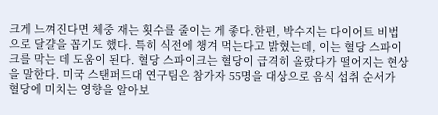크게 느껴진다면 체중 재는 횟수를 줄이는 게 좋다.한편, 박수지는 다이어트 비법으로 달걀을 꼽기도 했다. 특히 식전에 챙겨 먹는다고 밝혔는데, 이는 혈당 스파이크를 막는 데 도움이 된다. 혈당 스파이크는 혈당이 급격히 올랐다가 떨어지는 현상을 말한다. 미국 스탠퍼드대 연구팀은 참가자 55명을 대상으로 음식 섭취 순서가 혈당에 미치는 영향을 알아보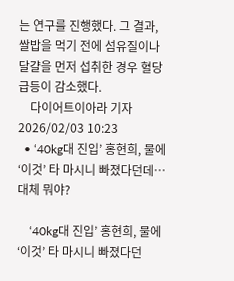는 연구를 진행했다. 그 결과, 쌀밥을 먹기 전에 섬유질이나 달걀을 먼저 섭취한 경우 혈당 급등이 감소했다.
    다이어트이아라 기자 2026/02/03 10:23
  • ‘40kg대 진입’ 홍현희, 물에 ‘이것’ 타 마시니 빠졌다던데… 대체 뭐야?

    ‘40kg대 진입’ 홍현희, 물에 ‘이것’ 타 마시니 빠졌다던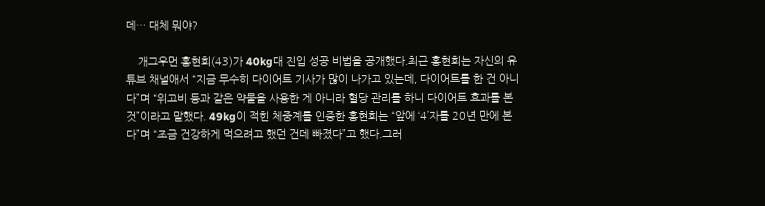데… 대체 뭐야?

    개그우먼 홍현희(43)가 40kg대 진입 성공 비법을 공개했다.최근 홍현희는 자신의 유튜브 채널애서 “지금 무수히 다이어트 기사가 많이 나가고 있는데, 다이어트를 한 건 아니다”며 “위고비 등과 같은 약물을 사용한 게 아니라 혈당 관리를 하니 다이어트 효과를 본 것”이라고 말했다. 49kg이 적힌 체중계를 인증한 홍현희는 “앞에 ‘4’자를 20년 만에 본다”며 “조금 건강하게 먹으려고 했던 건데 빠졌다”고 했다.그러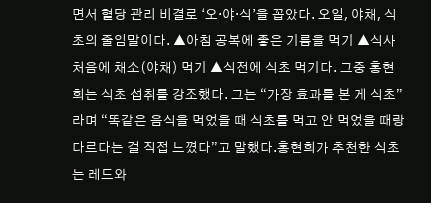면서 혈당 관리 비결로 ‘오·야·식’을 꼽았다. 오일, 야채, 식초의 줄임말이다. ▲아침 공복에 좋은 기름을 먹기 ▲식사 처음에 채소(야채) 먹기 ▲식전에 식초 먹기다. 그중 홍현희는 식초 섭취를 강조했다. 그는 “가장 효과를 본 게 식초”라며 “똑같은 음식을 먹었을 때 식초를 먹고 안 먹었을 때랑 다르다는 걸 직접 느꼈다”고 말했다.홍현희가 추천한 식초는 레드와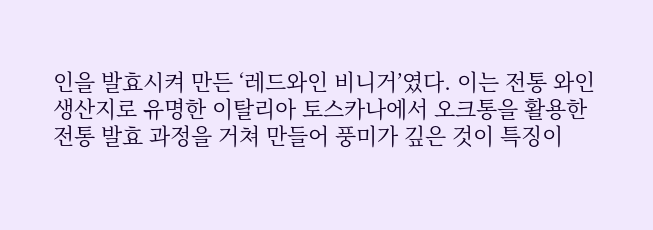인을 발효시켜 만든 ‘레드와인 비니거’였다. 이는 전통 와인 생산지로 유명한 이탈리아 토스카나에서 오크통을 활용한 전통 발효 과정을 거쳐 만들어 풍미가 깊은 것이 특징이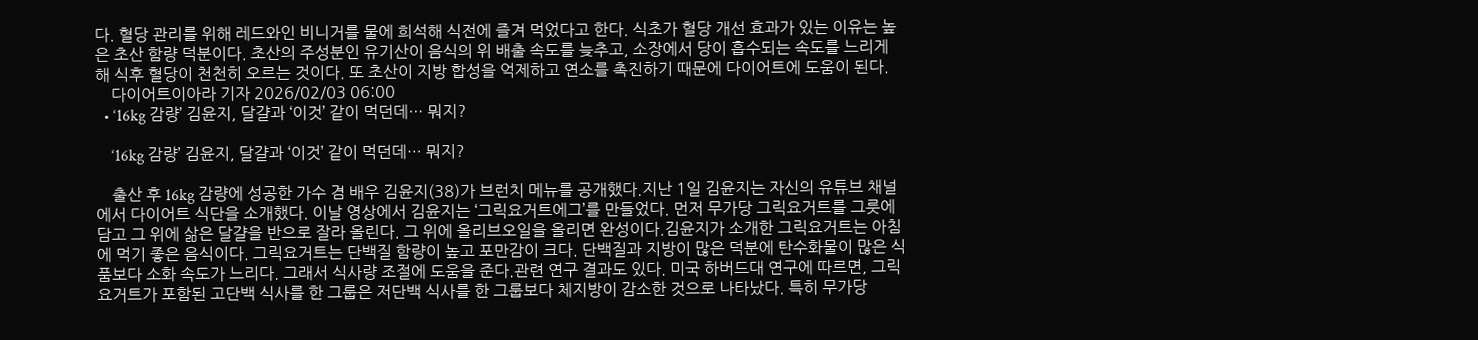다. 혈당 관리를 위해 레드와인 비니거를 물에 희석해 식전에 즐겨 먹었다고 한다. 식초가 혈당 개선 효과가 있는 이유는 높은 초산 함량 덕분이다. 초산의 주성분인 유기산이 음식의 위 배출 속도를 늦추고, 소장에서 당이 흡수되는 속도를 느리게 해 식후 혈당이 천천히 오르는 것이다. 또 초산이 지방 합성을 억제하고 연소를 촉진하기 때문에 다이어트에 도움이 된다.
    다이어트이아라 기자 2026/02/03 06:00
  • ‘16kg 감량’ 김윤지, 달걀과 ‘이것’ 같이 먹던데… 뭐지?

    ‘16kg 감량’ 김윤지, 달걀과 ‘이것’ 같이 먹던데… 뭐지?

    출산 후 16kg 감량에 성공한 가수 겸 배우 김윤지(38)가 브런치 메뉴를 공개했다.지난 1일 김윤지는 자신의 유튜브 채널에서 다이어트 식단을 소개했다. 이날 영상에서 김윤지는 ‘그릭요거트에그’를 만들었다. 먼저 무가당 그릭요거트를 그릇에 담고 그 위에 삶은 달걀을 반으로 잘라 올린다. 그 위에 올리브오일을 올리면 완성이다.김윤지가 소개한 그릭요거트는 아침에 먹기 좋은 음식이다. 그릭요거트는 단백질 함량이 높고 포만감이 크다. 단백질과 지방이 많은 덕분에 탄수화물이 많은 식품보다 소화 속도가 느리다. 그래서 식사량 조절에 도움을 준다.관련 연구 결과도 있다. 미국 하버드대 연구에 따르면, 그릭요거트가 포함된 고단백 식사를 한 그룹은 저단백 식사를 한 그룹보다 체지방이 감소한 것으로 나타났다. 특히 무가당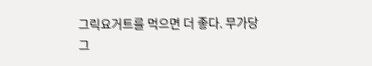그릭요거트를 먹으면 더 좋다. 무가당 그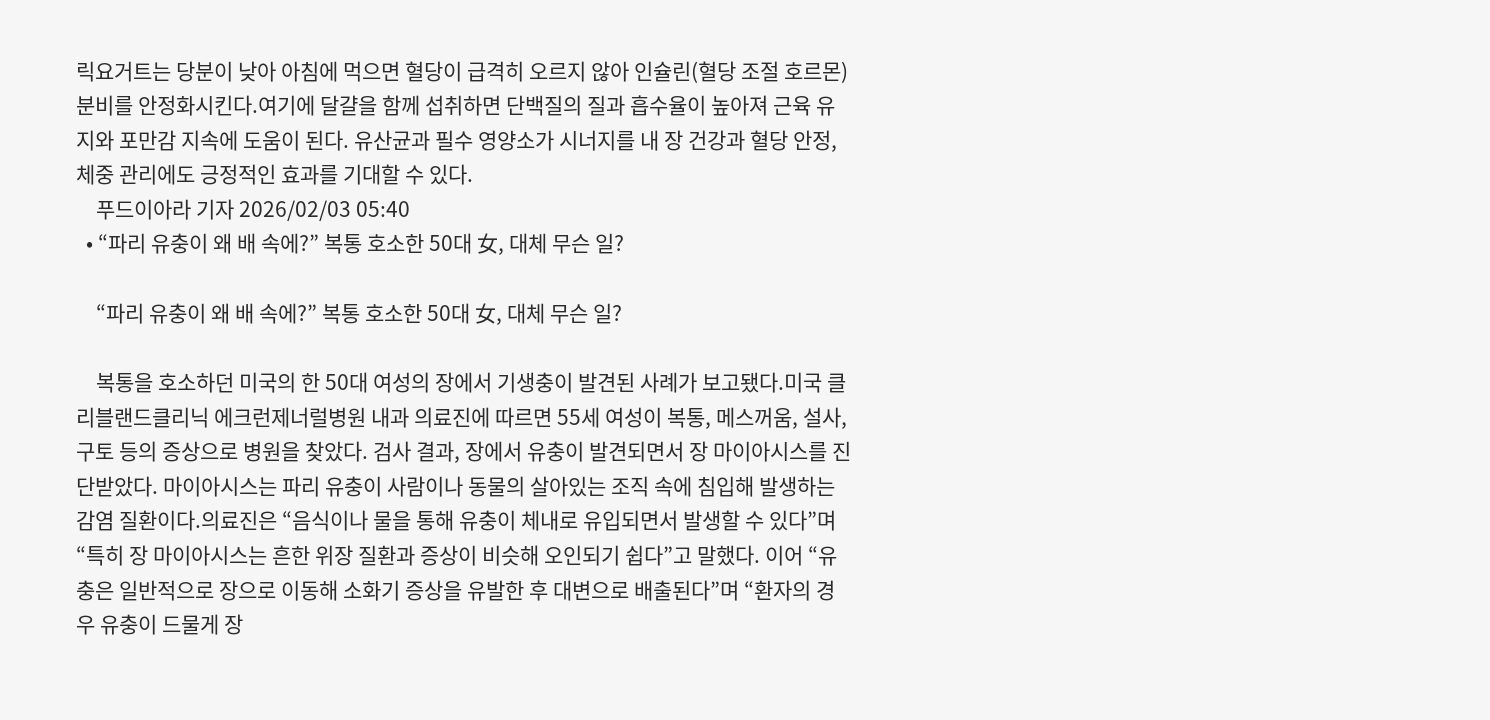릭요거트는 당분이 낮아 아침에 먹으면 혈당이 급격히 오르지 않아 인슐린(혈당 조절 호르몬) 분비를 안정화시킨다.여기에 달걀을 함께 섭취하면 단백질의 질과 흡수율이 높아져 근육 유지와 포만감 지속에 도움이 된다. 유산균과 필수 영양소가 시너지를 내 장 건강과 혈당 안정, 체중 관리에도 긍정적인 효과를 기대할 수 있다.
    푸드이아라 기자 2026/02/03 05:40
  • “파리 유충이 왜 배 속에?” 복통 호소한 50대 女, 대체 무슨 일?

    “파리 유충이 왜 배 속에?” 복통 호소한 50대 女, 대체 무슨 일?

    복통을 호소하던 미국의 한 50대 여성의 장에서 기생충이 발견된 사례가 보고됐다.미국 클리블랜드클리닉 에크런제너럴병원 내과 의료진에 따르면 55세 여성이 복통, 메스꺼움, 설사, 구토 등의 증상으로 병원을 찾았다. 검사 결과, 장에서 유충이 발견되면서 장 마이아시스를 진단받았다. 마이아시스는 파리 유충이 사람이나 동물의 살아있는 조직 속에 침입해 발생하는 감염 질환이다.의료진은 “음식이나 물을 통해 유충이 체내로 유입되면서 발생할 수 있다”며 “특히 장 마이아시스는 흔한 위장 질환과 증상이 비슷해 오인되기 쉽다”고 말했다. 이어 “유충은 일반적으로 장으로 이동해 소화기 증상을 유발한 후 대변으로 배출된다”며 “환자의 경우 유충이 드물게 장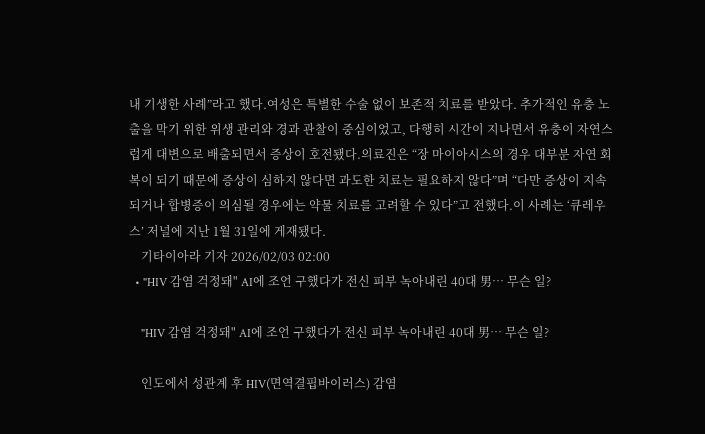내 기생한 사례”라고 했다.여성은 특별한 수술 없이 보존적 치료를 받았다. 추가적인 유충 노출을 막기 위한 위생 관리와 경과 관찰이 중심이었고, 다행히 시간이 지나면서 유충이 자연스럽게 대변으로 배출되면서 증상이 호전됐다.의료진은 “장 마이아시스의 경우 대부분 자연 회복이 되기 때문에 증상이 심하지 않다면 과도한 치료는 필요하지 않다”며 “다만 증상이 지속되거나 합병증이 의심될 경우에는 약물 치료를 고려할 수 있다”고 전했다.이 사례는 ‘큐레우스’ 저널에 지난 1월 31일에 게재됐다.
    기타이아라 기자 2026/02/03 02:00
  • "HIV 감염 걱정돼" AI에 조언 구했다가 전신 피부 녹아내린 40대 男… 무슨 일?

    "HIV 감염 걱정돼" AI에 조언 구했다가 전신 피부 녹아내린 40대 男… 무슨 일?

    인도에서 성관계 후 HIV(면역결핍바이러스) 감염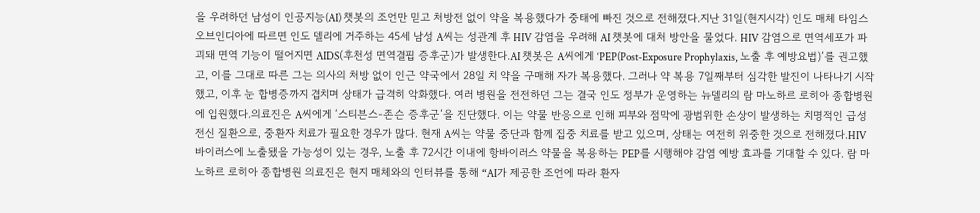을 우려하던 남성이 인공지능(AI) 챗봇의 조언만 믿고 처방전 없이 약을 복용했다가 중태에 빠진 것으로 전해졌다.지난 31일(현지시각) 인도 매체 타임스오브인디아에 따르면 인도 델리에 거주하는 45세 남성 A씨는 성관계 후 HIV 감염을 우려해 AI 챗봇에 대처 방안을 물었다. HIV 감염으로 면역세포가 파괴돼 면역 기능이 떨어지면 AIDS(후천성 면역결핍 증후군)가 발생한다.AI 챗봇은 A씨에게 ‘PEP(Post-Exposure Prophylaxis, 노출 후 예방요법)’를 권고했고, 이를 그대로 따른 그는 의사의 처방 없이 인근 약국에서 28일 치 약을 구매해 자가 복용했다. 그러나 약 복용 7일째부터 심각한 발진이 나타나기 시작했고, 이후 눈 합병증까지 겹치며 상태가 급격히 악화했다. 여러 병원을 전전하던 그는 결국 인도 정부가 운영하는 뉴델리의 람 마노하르 로히아 종합병원에 입원했다.의료진은 A씨에게 ‘스티븐스-존슨 증후군’을 진단했다. 이는 약물 반응으로 인해 피부와 점막에 광범위한 손상이 발생하는 치명적인 급성 전신 질환으로, 중환자 치료가 필요한 경우가 많다. 현재 A씨는 약물 중단과 함께 집중 치료를 받고 있으며, 상태는 여전히 위중한 것으로 전해졌다.HIV 바이러스에 노출됐을 가능성이 있는 경우, 노출 후 72시간 이내에 항바이러스 약물을 복용하는 PEP를 시행해야 감염 예방 효과를 기대할 수 있다. 람 마노하르 로히아 종합병원 의료진은 현지 매체와의 인터뷰를 통해 “AI가 제공한 조언에 따라 환자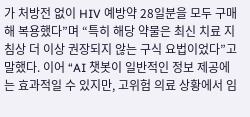가 처방전 없이 HIV 예방약 28일분을 모두 구매해 복용했다”며 “특히 해당 약물은 최신 치료 지침상 더 이상 권장되지 않는 구식 요법이었다”고 말했다. 이어 “AI 챗봇이 일반적인 정보 제공에는 효과적일 수 있지만, 고위험 의료 상황에서 임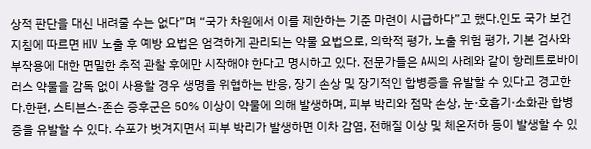상적 판단을 대신 내려줄 수는 없다”며 “국가 차원에서 이를 제한하는 기준 마련이 시급하다”고 했다.인도 국가 보건 지침에 따르면 HIV 노출 후 예방 요법은 엄격하게 관리되는 약물 요법으로, 의학적 평가, 노출 위험 평가, 기본 검사와 부작용에 대한 면밀한 추적 관찰 후에만 시작해야 한다고 명시하고 있다. 전문가들은 A씨의 사례와 같이 항레트로바이러스 약물을 감독 없이 사용할 경우 생명을 위협하는 반응, 장기 손상 및 장기적인 합병증을 유발할 수 있다고 경고한다.한편, 스티븐스-존슨 증후군은 50% 이상이 약물에 의해 발생하며, 피부 박리와 점막 손상, 눈·호흡기·소화관 합병증을 유발할 수 있다. 수포가 벗겨지면서 피부 박리가 발생하면 이차 감염, 전해질 이상 및 체온저하 등이 발생할 수 있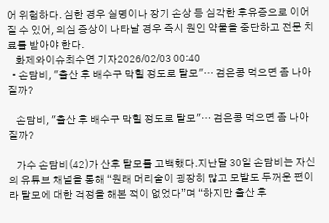어 위험하다. 심한 경우 실명이나 장기 손상 등 심각한 후유증으로 이어질 수 있어, 의심 증상이 나타날 경우 즉시 원인 약물을 중단하고 전문 치료를 받아야 한다.
    화제와이슈최수연 기자2026/02/03 00:40
  • 손담비, "출산 후 배수구 막힐 정도로 탈모"… 검은콩 먹으면 좀 나아질까?

    손담비, "출산 후 배수구 막힐 정도로 탈모"… 검은콩 먹으면 좀 나아질까?

    가수 손담비(42)가 산후 탈모를 고백했다.지난달 30일 손담비는 자신의 유튜브 채널을 통해 “원래 머리숱이 굉장히 많고 모발도 두꺼운 편이라 탈모에 대한 걱정을 해본 적이 없었다”며 “하지만 출산 후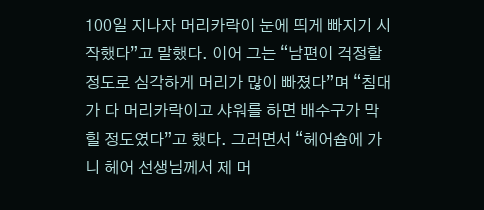100일 지나자 머리카락이 눈에 띄게 빠지기 시작했다”고 말했다. 이어 그는 “남편이 걱정할 정도로 심각하게 머리가 많이 빠졌다”며 “침대가 다 머리카락이고 샤워를 하면 배수구가 막힐 정도였다”고 했다. 그러면서 “헤어숍에 가니 헤어 선생님께서 제 머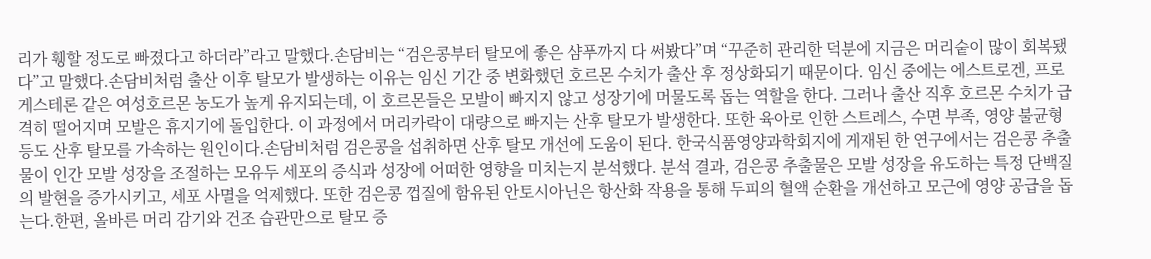리가 휑할 정도로 빠졌다고 하더라”라고 말했다.손담비는 “검은콩부터 탈모에 좋은 샴푸까지 다 써봤다”며 “꾸준히 관리한 덕분에 지금은 머리숱이 많이 회복됐다”고 말했다.손담비처럼 출산 이후 탈모가 발생하는 이유는 임신 기간 중 변화했던 호르몬 수치가 출산 후 정상화되기 때문이다. 임신 중에는 에스트로겐, 프로게스테론 같은 여성호르몬 농도가 높게 유지되는데, 이 호르몬들은 모발이 빠지지 않고 성장기에 머물도록 돕는 역할을 한다. 그러나 출산 직후 호르몬 수치가 급격히 떨어지며 모발은 휴지기에 돌입한다. 이 과정에서 머리카락이 대량으로 빠지는 산후 탈모가 발생한다. 또한 육아로 인한 스트레스, 수면 부족, 영양 불균형 등도 산후 탈모를 가속하는 원인이다.손담비처럼 검은콩을 섭취하면 산후 탈모 개선에 도움이 된다. 한국식품영양과학회지에 게재된 한 연구에서는 검은콩 추출물이 인간 모발 성장을 조절하는 모유두 세포의 증식과 성장에 어떠한 영향을 미치는지 분석했다. 분석 결과, 검은콩 추출물은 모발 성장을 유도하는 특정 단백질의 발현을 증가시키고, 세포 사멸을 억제했다. 또한 검은콩 껍질에 함유된 안토시아닌은 항산화 작용을 통해 두피의 혈액 순환을 개선하고 모근에 영양 공급을 돕는다.한편, 올바른 머리 감기와 건조 습관만으로 탈모 증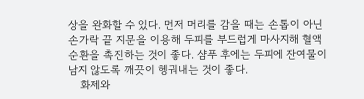상을 완화할 수 있다. 먼저 머리를 감을 때는 손톱이 아닌 손가락 끝 지문을 이용해 두피를 부드럽게 마사지해 혈액 순환을 촉진하는 것이 좋다. 샴푸 후에는 두피에 잔여물이 남지 않도록 깨끗이 헹궈내는 것이 좋다.
    화제와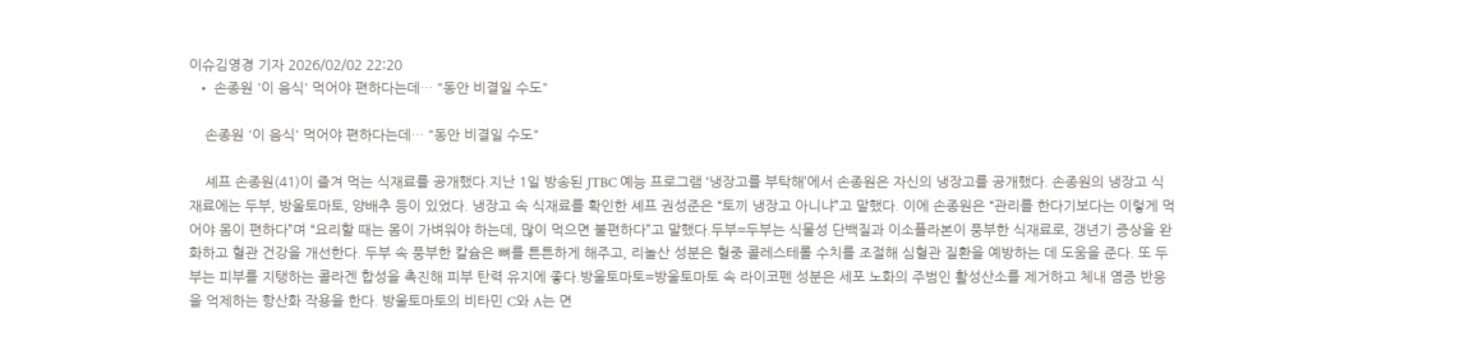이슈김영경 기자 2026/02/02 22:20
  • 손종원 '이 음식' 먹어야 편하다는데… "동안 비결일 수도"

    손종원 '이 음식' 먹어야 편하다는데… "동안 비결일 수도"

    셰프 손종원(41)이 즐겨 먹는 식재료를 공개했다.지난 1일 방송된 JTBC 예능 프로그램 ‘냉장고를 부탁해’에서 손종원은 자신의 냉장고를 공개했다. 손종원의 냉장고 식재료에는 두부, 방울토마토, 양배추 등이 있었다. 냉장고 속 식재료를 확인한 셰프 권성준은 “토끼 냉장고 아니냐”고 말했다. 이에 손종원은 “관리를 한다기보다는 이렇게 먹어야 몸이 편하다”며 “요리할 때는 몸이 가벼워야 하는데, 많이 먹으면 불편하다”고 말했다.두부=두부는 식물성 단백질과 이소플라본이 풍부한 식재료로, 갱년기 증상을 완화하고 혈관 건강을 개선한다. 두부 속 풍부한 칼슘은 뼈를 튼튼하게 해주고, 리놀산 성분은 혈중 콜레스테롤 수치를 조절해 심혈관 질환을 예방하는 데 도움을 준다. 또 두부는 피부를 지탱하는 콜라겐 합성을 촉진해 피부 탄력 유지에 좋다.방울토마토=방울토마토 속 라이코펜 성분은 세포 노화의 주범인 활성산소를 제거하고 체내 염증 반응을 억제하는 항산화 작용을 한다. 방울토마토의 비타민 C와 A는 면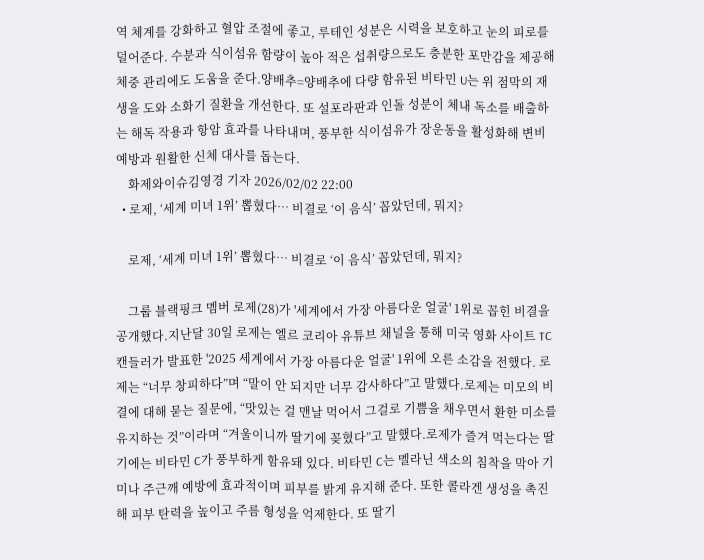역 체계를 강화하고 혈압 조절에 좋고, 루테인 성분은 시력을 보호하고 눈의 피로를 덜어준다. 수분과 식이섬유 함량이 높아 적은 섭취량으로도 충분한 포만감을 제공해 체중 관리에도 도움을 준다.양배추=양배추에 다량 함유된 비타민 U는 위 점막의 재생을 도와 소화기 질환을 개선한다. 또 설포라판과 인돌 성분이 체내 독소를 배출하는 해독 작용과 항암 효과를 나타내며, 풍부한 식이섬유가 장운동을 활성화해 변비 예방과 원활한 신체 대사를 돕는다.
    화제와이슈김영경 기자 2026/02/02 22:00
  • 로제, ‘세계 미녀 1위’ 뽑혔다… 비결로 ‘이 음식’ 꼽았던데, 뭐지?

    로제, ‘세계 미녀 1위’ 뽑혔다… 비결로 ‘이 음식’ 꼽았던데, 뭐지?

    그룹 블랙핑크 멤버 로제(28)가 '세계에서 가장 아름다운 얼굴' 1위로 꼽힌 비결을 공개했다.지난달 30일 로제는 엘르 코리아 유튜브 채널을 통해 미국 영화 사이트 TC 캔들러가 발표한 '2025 세계에서 가장 아름다운 얼굴' 1위에 오른 소감을 전했다. 로제는 “너무 창피하다”며 “말이 안 되지만 너무 감사하다”고 말했다.로제는 미모의 비결에 대해 묻는 질문에, “맛있는 걸 맨날 먹어서 그걸로 기쁨을 채우면서 환한 미소를 유지하는 것”이라며 “겨울이니까 딸기에 꽂혔다”고 말했다.로제가 즐겨 먹는다는 딸기에는 비타민 C가 풍부하게 함유돼 있다. 비타민 C는 멜라닌 색소의 침착을 막아 기미나 주근깨 예방에 효과적이며 피부를 밝게 유지해 준다. 또한 콜라겐 생성을 촉진해 피부 탄력을 높이고 주름 형성을 억제한다. 또 딸기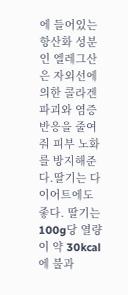에 들어있는 항산화 성분인 엘레그산은 자외선에 의한 콜라겐 파괴와 염증 반응을 줄여줘 피부 노화를 방지해준다.딸기는 다이어트에도 좋다. 딸기는 100g당 열량이 약 30kcal에 불과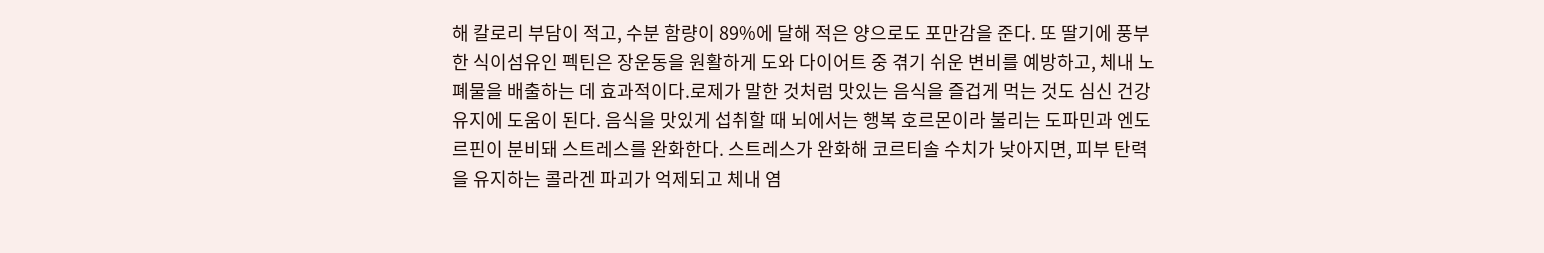해 칼로리 부담이 적고, 수분 함량이 89%에 달해 적은 양으로도 포만감을 준다. 또 딸기에 풍부한 식이섬유인 펙틴은 장운동을 원활하게 도와 다이어트 중 겪기 쉬운 변비를 예방하고, 체내 노폐물을 배출하는 데 효과적이다.로제가 말한 것처럼 맛있는 음식을 즐겁게 먹는 것도 심신 건강 유지에 도움이 된다. 음식을 맛있게 섭취할 때 뇌에서는 행복 호르몬이라 불리는 도파민과 엔도르핀이 분비돼 스트레스를 완화한다. 스트레스가 완화해 코르티솔 수치가 낮아지면, 피부 탄력을 유지하는 콜라겐 파괴가 억제되고 체내 염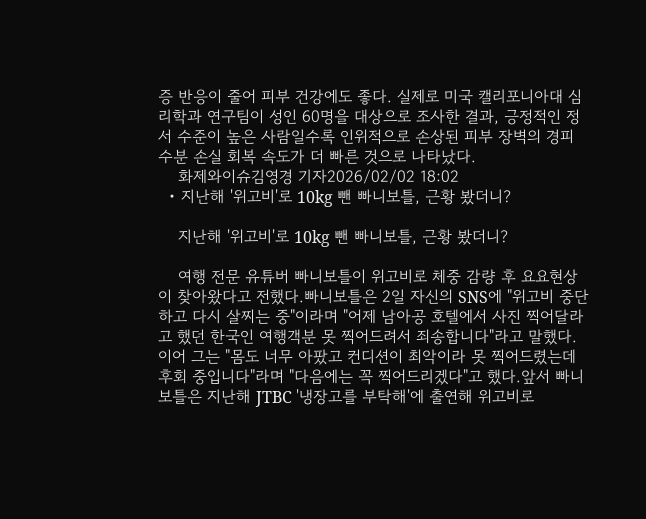증 반응이 줄어 피부 건강에도 좋다. 실제로 미국 캘리포니아대 심리학과 연구팀이 성인 60명을 대상으로 조사한 결과, 긍정적인 정서 수준이 높은 사람일수록 인위적으로 손상된 피부 장벽의 경피 수분 손실 회복 속도가 더 빠른 것으로 나타났다.
    화제와이슈김영경 기자2026/02/02 18:02
  • 지난해 '위고비'로 10kg 뺀 빠니보틀, 근황 봤더니?

    지난해 '위고비'로 10kg 뺀 빠니보틀, 근황 봤더니?

    여행 전문 유튜버 빠니보틀이 위고비로 체중 감량 후 요요현상이 찾아왔다고 전했다.빠니보틀은 2일 자신의 SNS에 "위고비 중단하고 다시 살찌는 중"이라며 "어제 남아공 호텔에서 사진 찍어달라고 했던 한국인 여행객분 못 찍어드려서 죄송합니다"라고 말했다. 이어 그는 "몸도 너무 아팠고 컨디션이 최악이라 못 찍어드렸는데 후회 중입니다"라며 "다음에는 꼭 찍어드리겠다"고 했다.앞서 빠니보틀은 지난해 JTBC '냉장고를 부탁해'에 출연해 위고비로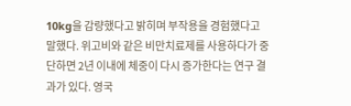10kg을 감량했다고 밝히며 부작용을 경험했다고 말했다. 위고비와 같은 비만치료제를 사용하다가 중단하면 2년 이내에 체중이 다시 증가한다는 연구 결과가 있다. 영국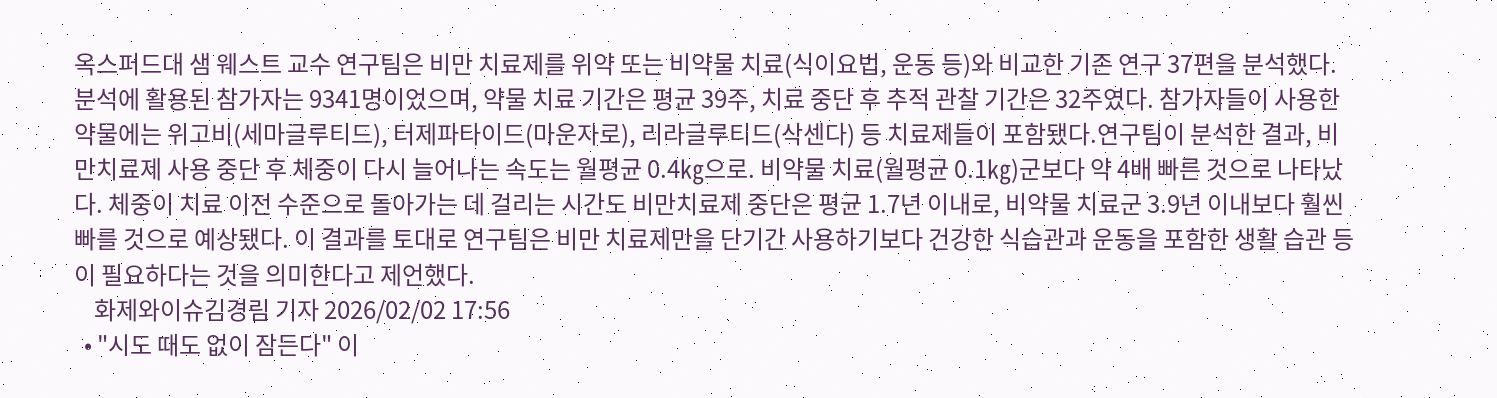옥스퍼드대 샘 웨스트 교수 연구팀은 비만 치료제를 위약 또는 비약물 치료(식이요법, 운동 등)와 비교한 기존 연구 37편을 분석했다. 분석에 활용된 참가자는 9341명이었으며, 약물 치료 기간은 평균 39주, 치료 중단 후 추적 관찰 기간은 32주였다. 참가자들이 사용한 약물에는 위고비(세마글루티드), 터제파타이드(마운자로), 리라글루티드(삭센다) 등 치료제들이 포함됐다.연구팀이 분석한 결과, 비만치료제 사용 중단 후 체중이 다시 늘어나는 속도는 월평균 0.4㎏으로. 비약물 치료(월평균 0.1㎏)군보다 약 4배 빠른 것으로 나타났다. 체중이 치료 이전 수준으로 돌아가는 데 걸리는 시간도 비만치료제 중단은 평균 1.7년 이내로, 비약물 치료군 3.9년 이내보다 훨씬 빠를 것으로 예상됐다. 이 결과를 토대로 연구팀은 비만 치료제만을 단기간 사용하기보다 건강한 식습관과 운동을 포함한 생활 습관 등이 필요하다는 것을 의미한다고 제언했다.
    화제와이슈김경림 기자 2026/02/02 17:56
  • "시도 때도 없이 잠든다" 이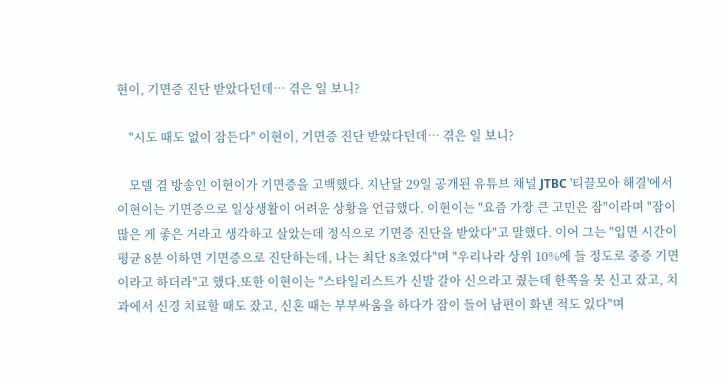현이, 기면증 진단 받았다던데… 겪은 일 보니?

    "시도 때도 없이 잠든다" 이현이, 기면증 진단 받았다던데… 겪은 일 보니?

    모델 겸 방송인 이현이가 기면증을 고백했다. 지난달 29일 공개된 유튜브 채널 JTBC '티끌모아 해결'에서 이현이는 기면증으로 일상생활이 어려운 상황을 언급했다. 이현이는 "요즘 가장 큰 고민은 잠"이라며 "잠이 많은 게 좋은 거라고 생각하고 살았는데 정식으로 기면증 진단을 받았다"고 말했다. 이어 그는 "입면 시간이 평균 8분 이하면 기면증으로 진단하는데, 나는 최단 8초였다"며 "우리나라 상위 10%에 들 정도로 중증 기면이라고 하더라"고 했다.또한 이현이는 "스타일리스트가 신발 갈아 신으라고 줬는데 한쪽을 못 신고 잤고, 치과에서 신경 치료할 때도 잤고, 신혼 때는 부부싸움을 하다가 잠이 들어 남편이 화낸 적도 있다"며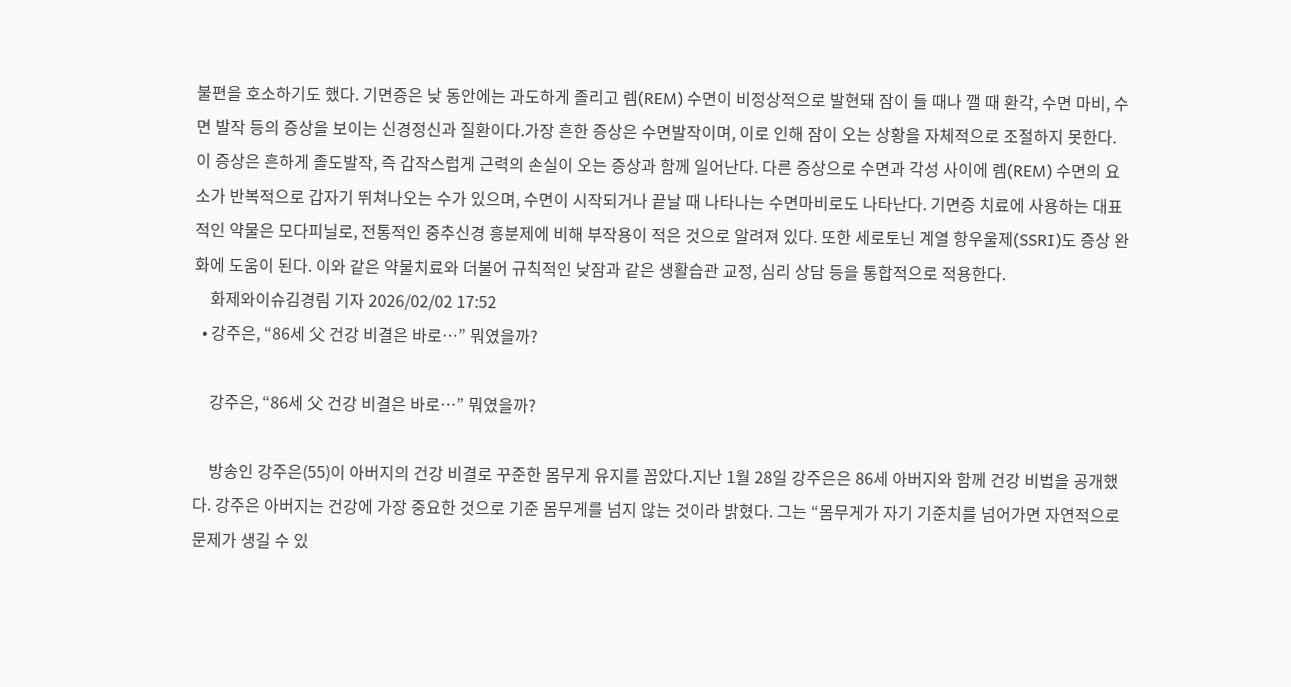불편을 호소하기도 했다. 기면증은 낮 동안에는 과도하게 졸리고 렘(REM) 수면이 비정상적으로 발현돼 잠이 들 때나 깰 때 환각, 수면 마비, 수면 발작 등의 증상을 보이는 신경정신과 질환이다.가장 흔한 증상은 수면발작이며, 이로 인해 잠이 오는 상황을 자체적으로 조절하지 못한다. 이 증상은 흔하게 졸도발작, 즉 갑작스럽게 근력의 손실이 오는 증상과 함께 일어난다. 다른 증상으로 수면과 각성 사이에 렘(REM) 수면의 요소가 반복적으로 갑자기 뛰쳐나오는 수가 있으며, 수면이 시작되거나 끝날 때 나타나는 수면마비로도 나타난다. 기면증 치료에 사용하는 대표적인 약물은 모다피닐로, 전통적인 중추신경 흥분제에 비해 부작용이 적은 것으로 알려져 있다. 또한 세로토닌 계열 항우울제(SSRI)도 증상 완화에 도움이 된다. 이와 같은 약물치료와 더불어 규칙적인 낮잠과 같은 생활습관 교정, 심리 상담 등을 통합적으로 적용한다.
    화제와이슈김경림 기자 2026/02/02 17:52
  • 강주은, “86세 父 건강 비결은 바로…” 뭐였을까?

    강주은, “86세 父 건강 비결은 바로…” 뭐였을까?

    방송인 강주은(55)이 아버지의 건강 비결로 꾸준한 몸무게 유지를 꼽았다.지난 1월 28일 강주은은 86세 아버지와 함께 건강 비법을 공개했다. 강주은 아버지는 건강에 가장 중요한 것으로 기준 몸무게를 넘지 않는 것이라 밝혔다. 그는 “몸무게가 자기 기준치를 넘어가면 자연적으로 문제가 생길 수 있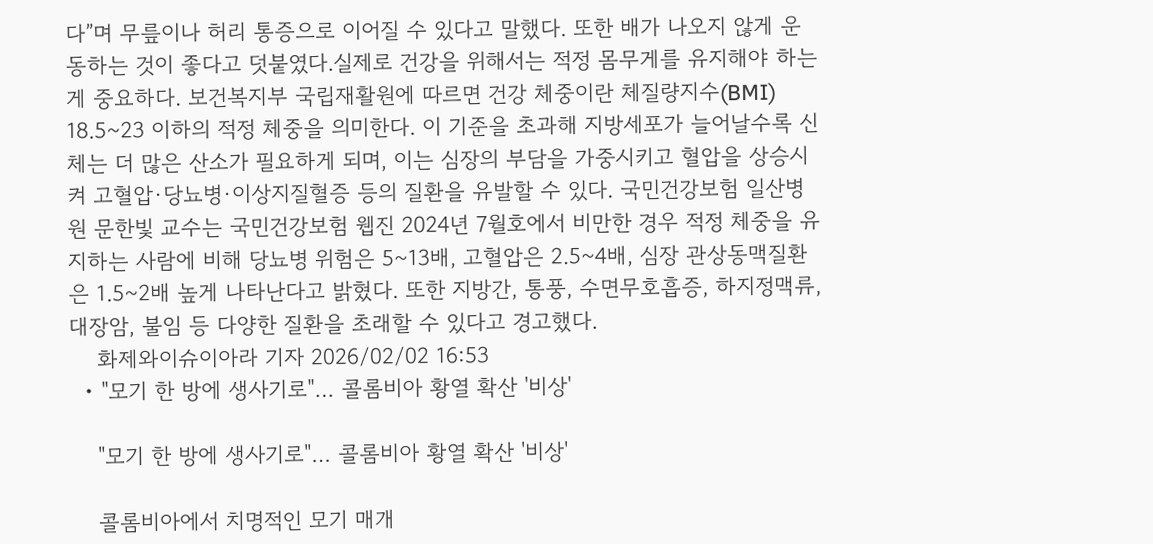다”며 무릎이나 허리 통증으로 이어질 수 있다고 말했다. 또한 배가 나오지 않게 운동하는 것이 좋다고 덧붙였다.실제로 건강을 위해서는 적정 몸무게를 유지해야 하는 게 중요하다. 보건복지부 국립재활원에 따르면 건강 체중이란 체질량지수(BMI) 18.5~23 이하의 적정 체중을 의미한다. 이 기준을 초과해 지방세포가 늘어날수록 신체는 더 많은 산소가 필요하게 되며, 이는 심장의 부담을 가중시키고 혈압을 상승시켜 고혈압·당뇨병·이상지질혈증 등의 질환을 유발할 수 있다. 국민건강보험 일산병원 문한빛 교수는 국민건강보험 웹진 2024년 7월호에서 비만한 경우 적정 체중을 유지하는 사람에 비해 당뇨병 위험은 5~13배, 고혈압은 2.5~4배, 심장 관상동맥질환은 1.5~2배 높게 나타난다고 밝혔다. 또한 지방간, 통풍, 수면무호흡증, 하지정맥류, 대장암, 불임 등 다양한 질환을 초래할 수 있다고 경고했다.
    화제와이슈이아라 기자 2026/02/02 16:53
  • "모기 한 방에 생사기로"… 콜롬비아 황열 확산 '비상'

    "모기 한 방에 생사기로"… 콜롬비아 황열 확산 '비상'

    콜롬비아에서 치명적인 모기 매개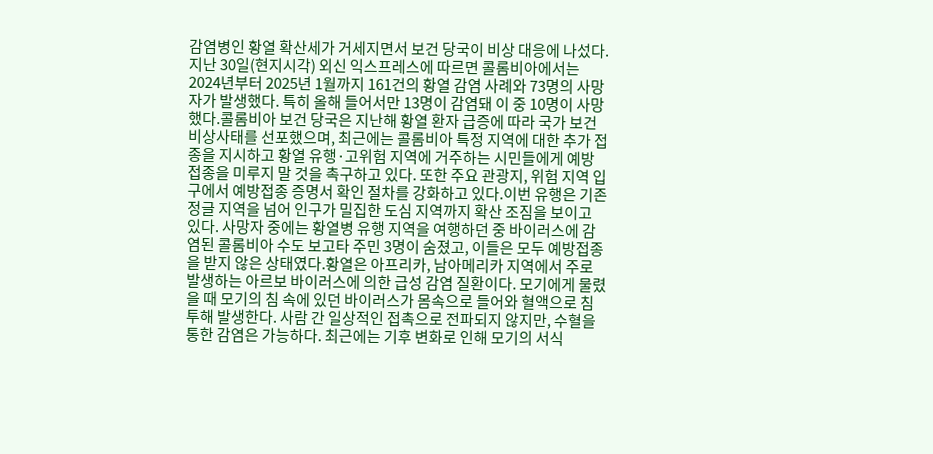감염병인 황열 확산세가 거세지면서 보건 당국이 비상 대응에 나섰다.지난 30일(현지시각) 외신 익스프레스에 따르면 콜롬비아에서는 2024년부터 2025년 1월까지 161건의 황열 감염 사례와 73명의 사망자가 발생했다. 특히 올해 들어서만 13명이 감염돼 이 중 10명이 사망했다.콜롬비아 보건 당국은 지난해 황열 환자 급증에 따라 국가 보건 비상사태를 선포했으며, 최근에는 콜롬비아 특정 지역에 대한 추가 접종을 지시하고 황열 유행·고위험 지역에 거주하는 시민들에게 예방접종을 미루지 말 것을 촉구하고 있다. 또한 주요 관광지, 위험 지역 입구에서 예방접종 증명서 확인 절차를 강화하고 있다.이번 유행은 기존 정글 지역을 넘어 인구가 밀집한 도심 지역까지 확산 조짐을 보이고 있다. 사망자 중에는 황열병 유행 지역을 여행하던 중 바이러스에 감염된 콜롬비아 수도 보고타 주민 3명이 숨졌고, 이들은 모두 예방접종을 받지 않은 상태였다.황열은 아프리카, 남아메리카 지역에서 주로 발생하는 아르보 바이러스에 의한 급성 감염 질환이다. 모기에게 물렸을 때 모기의 침 속에 있던 바이러스가 몸속으로 들어와 혈액으로 침투해 발생한다. 사람 간 일상적인 접촉으로 전파되지 않지만, 수혈을 통한 감염은 가능하다. 최근에는 기후 변화로 인해 모기의 서식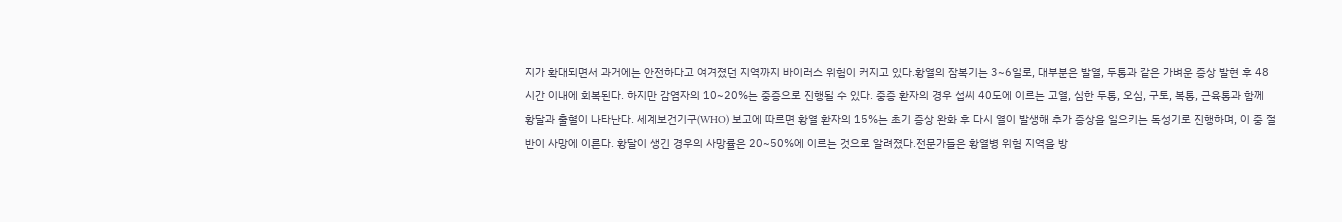지가 확대되면서 과거에는 안전하다고 여겨졌던 지역까지 바이러스 위험이 커지고 있다.황열의 잠복기는 3~6일로, 대부분은 발열, 두통과 같은 가벼운 증상 발현 후 48시간 이내에 회복된다. 하지만 감염자의 10~20%는 중증으로 진행될 수 있다. 중증 환자의 경우 섭씨 40도에 이르는 고열, 심한 두통, 오심, 구토, 복통, 근육통과 함께 황달과 출혈이 나타난다. 세계보건기구(WHO) 보고에 따르면 황열 환자의 15%는 초기 증상 완화 후 다시 열이 발생해 추가 증상을 일으키는 독성기로 진행하며, 이 중 절반이 사망에 이른다. 황달이 생긴 경우의 사망률은 20~50%에 이르는 것으로 알려졌다.전문가들은 황열병 위험 지역을 방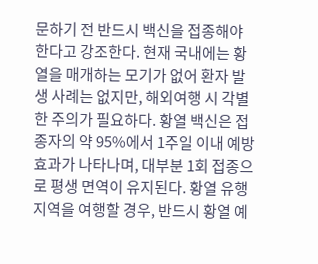문하기 전 반드시 백신을 접종해야 한다고 강조한다. 현재 국내에는 황열을 매개하는 모기가 없어 환자 발생 사례는 없지만, 해외여행 시 각별한 주의가 필요하다. 황열 백신은 접종자의 약 95%에서 1주일 이내 예방 효과가 나타나며, 대부분 1회 접종으로 평생 면역이 유지된다. 황열 유행 지역을 여행할 경우, 반드시 황열 예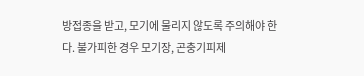방접종을 받고, 모기에 물리지 않도록 주의해야 한다. 불가피한 경우 모기장, 곤충기피제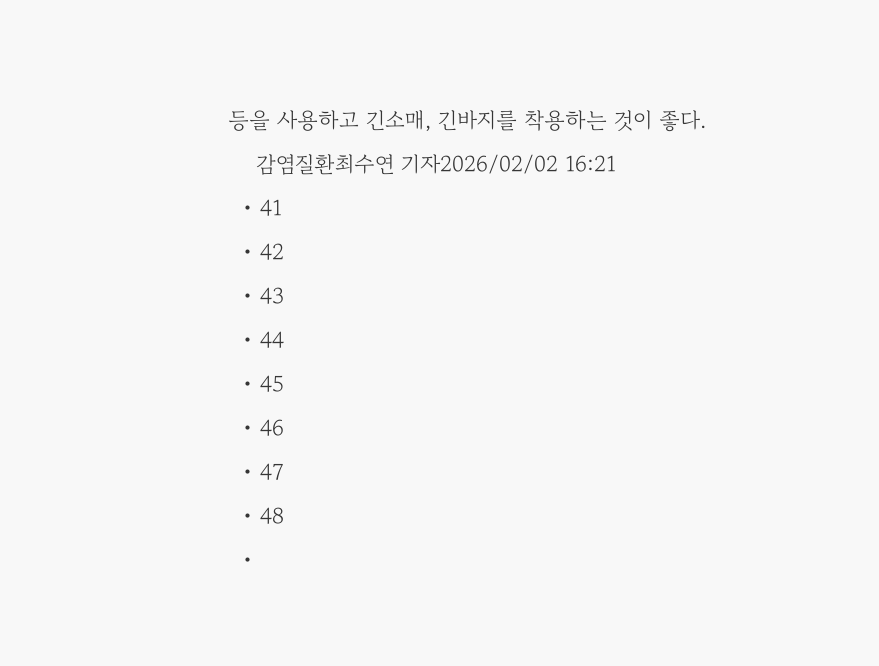등을 사용하고 긴소매, 긴바지를 착용하는 것이 좋다.
    감염질환최수연 기자2026/02/02 16:21
  • 41
  • 42
  • 43
  • 44
  • 45
  • 46
  • 47
  • 48
  •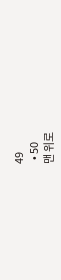49
  • 50
맨 위로